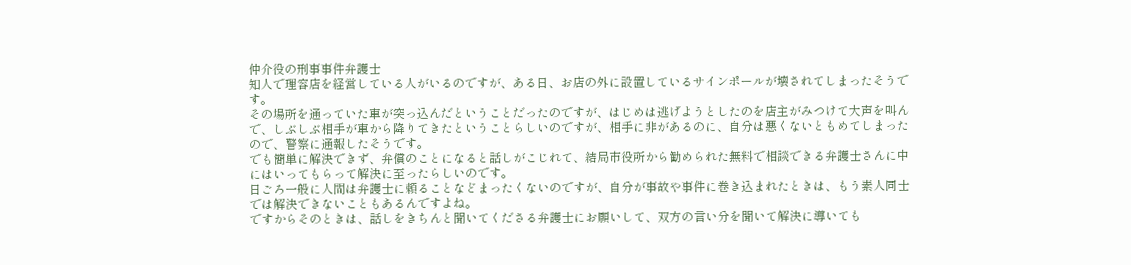仲介役の刑事事件弁護士
知人で理容店を経営している人がいるのですが、ある日、お店の外に設置しているサインポールが壊されてしまったそうです。
その場所を通っていた車が突っ込んだということだったのですが、はじめは逃げようとしたのを店主がみつけて大声を叫んで、しぶしぶ相手が車から降りてきたということらしいのですが、相手に非があるのに、自分は悪くないともめてしまったので、警察に通報したそうです。
でも簡単に解決できず、弁償のことになると話しがこじれて、結局市役所から勧められた無料で相談できる弁護士さんに中にはいってもらって解決に至ったらしいのです。
日ごろ一般に人間は弁護士に頼ることなどまったくないのですが、自分が事故や事件に巻き込まれたときは、もう素人同士では解決できないこともあるんですよね。
ですからそのときは、話しをきちんと聞いてくださる弁護士にお願いして、双方の言い分を聞いて解決に導いても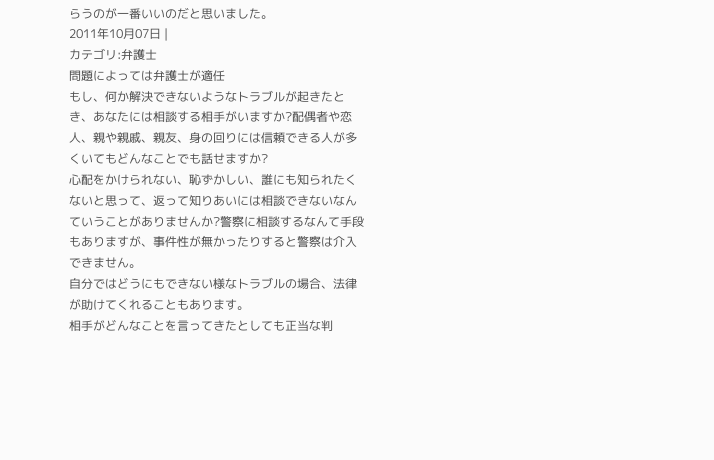らうのが一番いいのだと思いました。
2011年10月07日 |
カテゴリ:弁護士
問題によっては弁護士が適任
もし、何か解決できないようなトラブルが起きたとき、あなたには相談する相手がいますか?配偶者や恋人、親や親戚、親友、身の回りには信頼できる人が多くいてもどんなことでも話せますか?
心配をかけられない、恥ずかしい、誰にも知られたくないと思って、返って知りあいには相談できないなんていうことがありませんか?警察に相談するなんて手段もありますが、事件性が無かったりすると警察は介入できません。
自分ではどうにもできない様なトラブルの場合、法律が助けてくれることもあります。
相手がどんなことを言ってきたとしても正当な判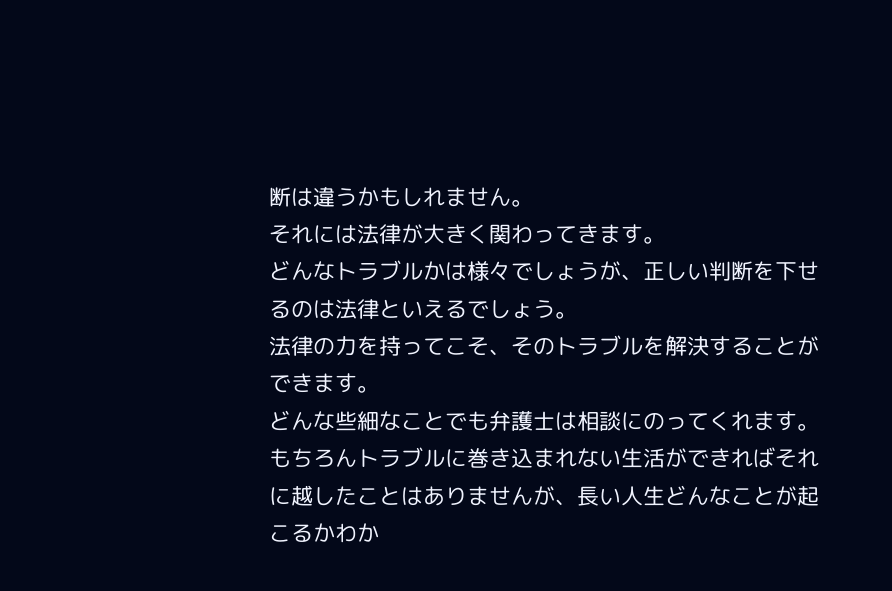断は違うかもしれません。
それには法律が大きく関わってきます。
どんなトラブルかは様々でしょうが、正しい判断を下せるのは法律といえるでしょう。
法律の力を持ってこそ、そのトラブルを解決することができます。
どんな些細なことでも弁護士は相談にのってくれます。
もちろんトラブルに巻き込まれない生活ができればそれに越したことはありませんが、長い人生どんなことが起こるかわか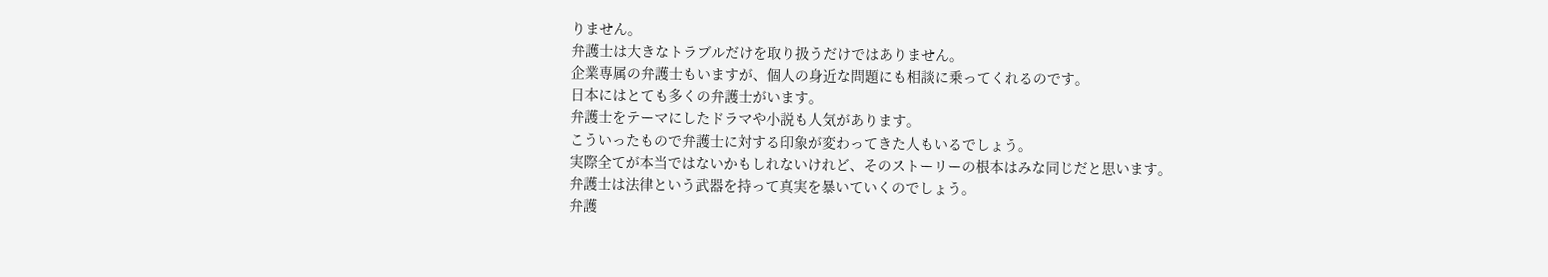りません。
弁護士は大きなトラブルだけを取り扱うだけではありません。
企業専属の弁護士もいますが、個人の身近な問題にも相談に乗ってくれるのです。
日本にはとても多くの弁護士がいます。
弁護士をテーマにしたドラマや小説も人気があります。
こういったもので弁護士に対する印象が変わってきた人もいるでしょう。
実際全てが本当ではないかもしれないけれど、そのストーリーの根本はみな同じだと思います。
弁護士は法律という武器を持って真実を暴いていくのでしょう。
弁護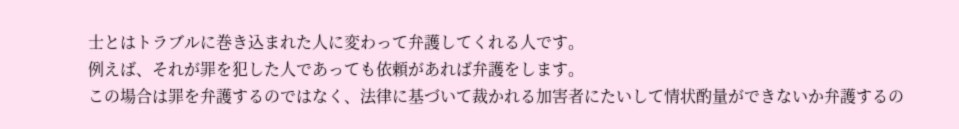士とはトラブルに巻き込まれた人に変わって弁護してくれる人です。
例えば、それが罪を犯した人であっても依頼があれば弁護をします。
この場合は罪を弁護するのではなく、法律に基づいて裁かれる加害者にたいして情状酌量ができないか弁護するの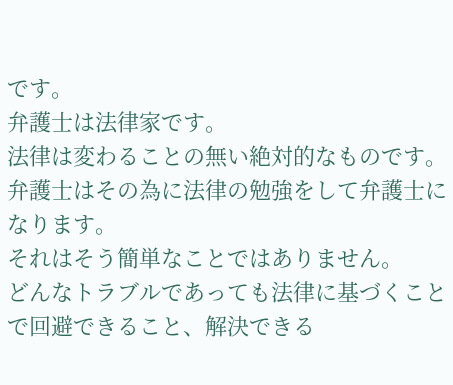です。
弁護士は法律家です。
法律は変わることの無い絶対的なものです。
弁護士はその為に法律の勉強をして弁護士になります。
それはそう簡単なことではありません。
どんなトラブルであっても法律に基づくことで回避できること、解決できる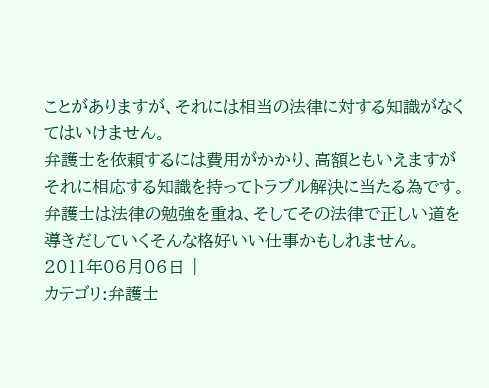ことがありますが、それには相当の法律に対する知識がなくてはいけません。
弁護士を依頼するには費用がかかり、高額ともいえますがそれに相応する知識を持ってトラブル解決に当たる為です。
弁護士は法律の勉強を重ね、そしてその法律で正しい道を導きだしていくそんな格好いい仕事かもしれません。
2011年06月06日 |
カテゴリ:弁護士